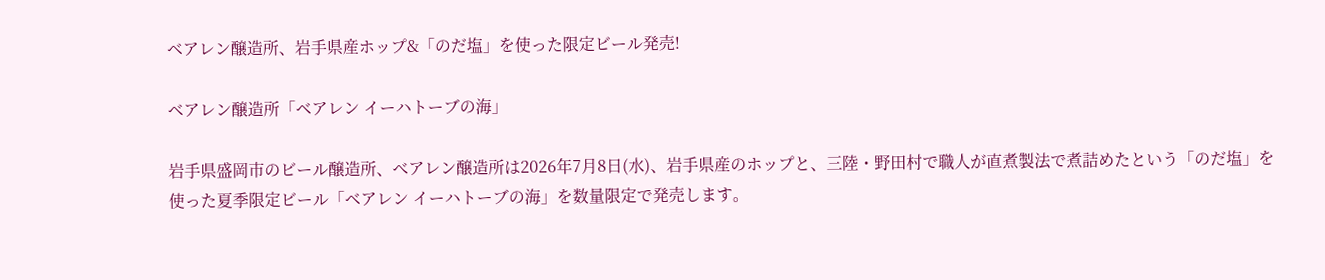ベアレン醸造所、岩手県産ホップ&「のだ塩」を使った限定ビール発売!

ベアレン醸造所「ベアレン イーハトーブの海」

岩手県盛岡市のビール醸造所、べアレン醸造所は2026年7月8日(水)、岩手県産のホップと、三陸・野田村で職人が直煮製法で煮詰めたという「のだ塩」を使った夏季限定ビール「ベアレン イーハトーブの海」を数量限定で発売します。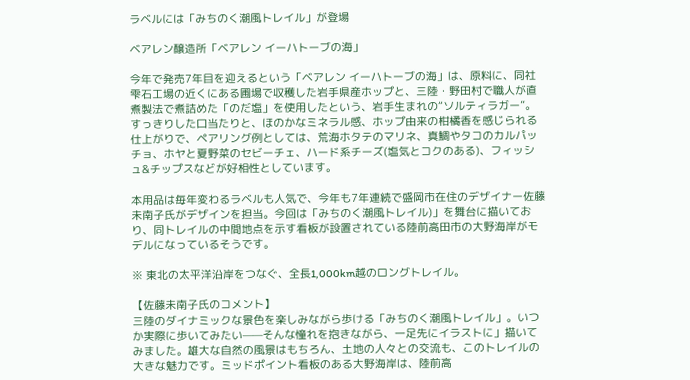ラベルには「みちのく潮風トレイル」が登場

ベアレン醸造所「ベアレン イーハトーブの海」

今年で発売7年目を迎えるという「ベアレン イーハトーブの海」は、原料に、同社雫石工場の近くにある圃場で収穫した岩手県産ホップと、三陸・野田村で職人が直煮製法で煮詰めた「のだ塩」を使用したという、岩手生まれの“ソルティラガー”。すっきりした口当たりと、ほのかなミネラル感、ホップ由来の柑橘香を感じられる仕上がりで、ペアリング例としては、荒海ホタテのマリネ、真鯛やタコのカルパッチョ、ホヤと夏野菜のセビーチェ、ハード系チーズ(塩気とコクのある)、フィッシュ&チップスなどが好相性としています。

本用品は毎年変わるラベルも人気で、今年も7年連続で盛岡市在住のデザイナー佐藤未南子氏がデザインを担当。今回は「みちのく潮風トレイル)」を舞台に描いており、同トレイルの中間地点を示す看板が設置されている陸前高田市の大野海岸がモデルになっているそうです。

※ 東北の太平洋沿岸をつなぐ、全長1,000km越のロングトレイル。

【佐藤未南子氏のコメント】
三陸のダイナミックな景色を楽しみながら歩ける「みちのく潮風トレイル」。いつか実際に歩いてみたい——そんな憧れを抱きながら、一足先にイラストに」描いてみました。雄大な自然の風景はもちろん、土地の人々との交流も、このトレイルの大きな魅力です。ミッドポイント看板のある大野海岸は、陸前高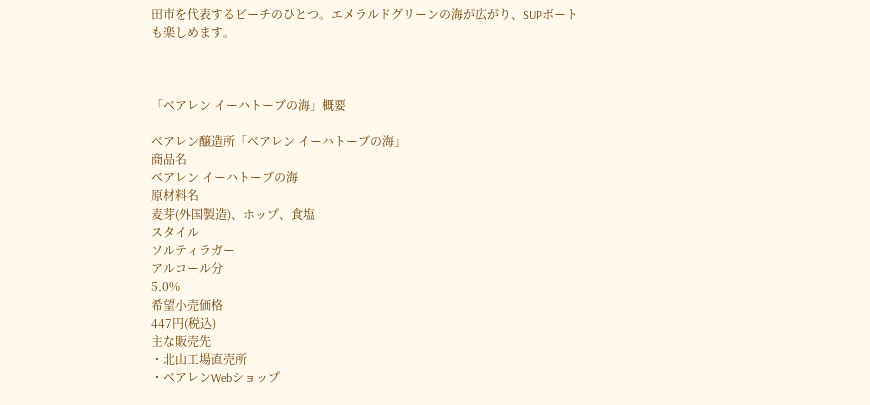田市を代表するビーチのひとつ。エメラルドグリーンの海が広がり、SUPボートも楽しめます。



「ベアレン イーハトーブの海」概要

ベアレン醸造所「ベアレン イーハトーブの海」
商品名
ベアレン イーハトーブの海
原材料名
麦芽(外国製造)、ホップ、食塩
スタイル
ソルティラガー
アルコール分
5.0%
希望小売価格
447円(税込)
主な販売先
・北山工場直売所
・ベアレンWebショップ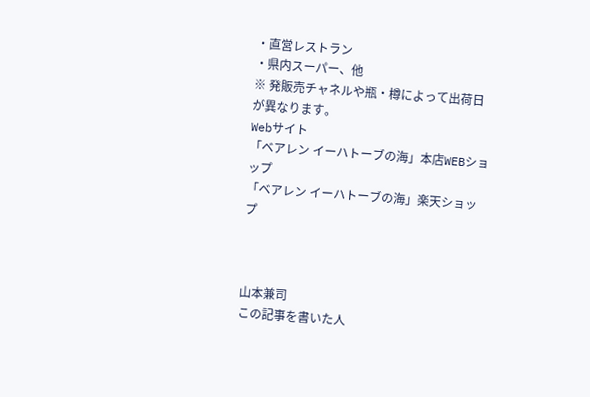・直営レストラン
・県内スーパー、他
※ 発販売チャネルや瓶・樽によって出荷日が異なります。
Webサイト
「ベアレン イーハトーブの海」本店WEBショップ
「ベアレン イーハトーブの海」楽天ショップ



山本兼司
この記事を書いた人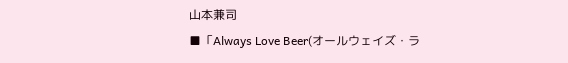山本兼司
■「Always Love Beer(オールウェイズ・ラ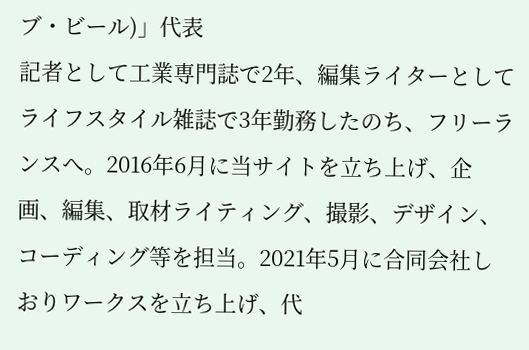ブ・ビール)」代表
記者として工業専門誌で2年、編集ライターとしてライフスタイル雑誌で3年勤務したのち、フリーランスへ。2016年6月に当サイトを立ち上げ、企画、編集、取材ライティング、撮影、デザイン、コーディング等を担当。2021年5月に合同会社しおりワークスを立ち上げ、代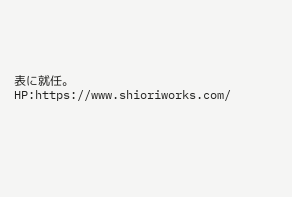表に就任。
HP:https://www.shioriworks.com/